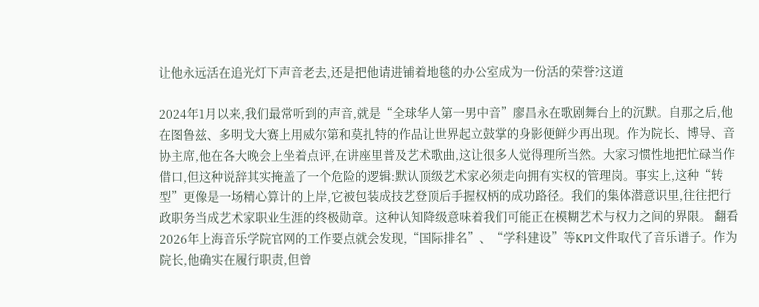让他永远活在追光灯下声音老去,还是把他请进铺着地毯的办公室成为一份活的荣誉?这道

2024年1月以来,我们最常听到的声音,就是“全球华人第一男中音”廖昌永在歌剧舞台上的沉默。自那之后,他在图鲁兹、多明戈大赛上用威尔第和莫扎特的作品让世界起立鼓掌的身影便鲜少再出现。作为院长、博导、音协主席,他在各大晚会上坐着点评,在讲座里普及艺术歌曲,这让很多人觉得理所当然。大家习惯性地把忙碌当作借口,但这种说辞其实掩盖了一个危险的逻辑:默认顶级艺术家必须走向拥有实权的管理岗。事实上,这种“转型”更像是一场精心算计的上岸,它被包装成技艺登顶后手握权柄的成功路径。我们的集体潜意识里,往往把行政职务当成艺术家职业生涯的终极勋章。这种认知降级意味着我们可能正在模糊艺术与权力之间的界限。 翻看2026年上海音乐学院官网的工作要点就会发现,“国际排名”、“学科建设”等KPI文件取代了音乐谱子。作为院长,他确实在履行职责,但曾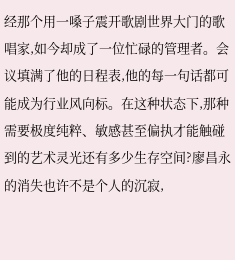经那个用一嗓子震开歌剧世界大门的歌唱家,如今却成了一位忙碌的管理者。会议填满了他的日程表,他的每一句话都可能成为行业风向标。在这种状态下,那种需要极度纯粹、敏感甚至偏执才能触碰到的艺术灵光还有多少生存空间?廖昌永的消失也许不是个人的沉寂,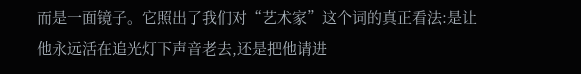而是一面镜子。它照出了我们对“艺术家”这个词的真正看法:是让他永远活在追光灯下声音老去,还是把他请进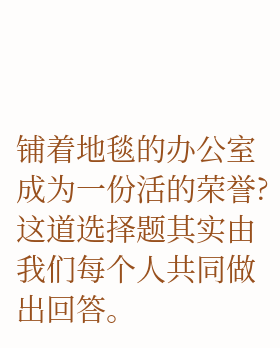铺着地毯的办公室成为一份活的荣誉?这道选择题其实由我们每个人共同做出回答。